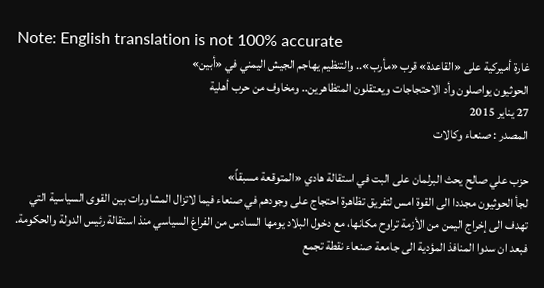Note: English translation is not 100% accurate
غارة أميركية على «القاعدة» قرب «مأرب».. والتنظيم يهاجم الجيش اليمني في «أبين»
الحوثيون يواصلون وأد الاحتجاجات ويعتقلون المتظاهرين.. ومخاوف من حرب أهلية
27 يناير 2015
المصدر : صنعاء وكالات

حزب علي صالح يحث البرلمان على البت في استقالة هادي «المتوقعة مسبقاً»
لجأ الحوثيون مجددا الى القوة امس لتفريق تظاهرة احتجاج على وجودهم في صنعاء فيما لاتزال المشاورات بين القوى السياسية التي تهدف الى إخراج اليمن من الأزمة تراوح مكانها، مع دخول البلاد يومها السادس من الفراغ السياسي منذ استقالة رئيس الدولة والحكومة.
فبعد ان سدوا المنافذ المؤدية الى جامعة صنعاء نقطة تجمع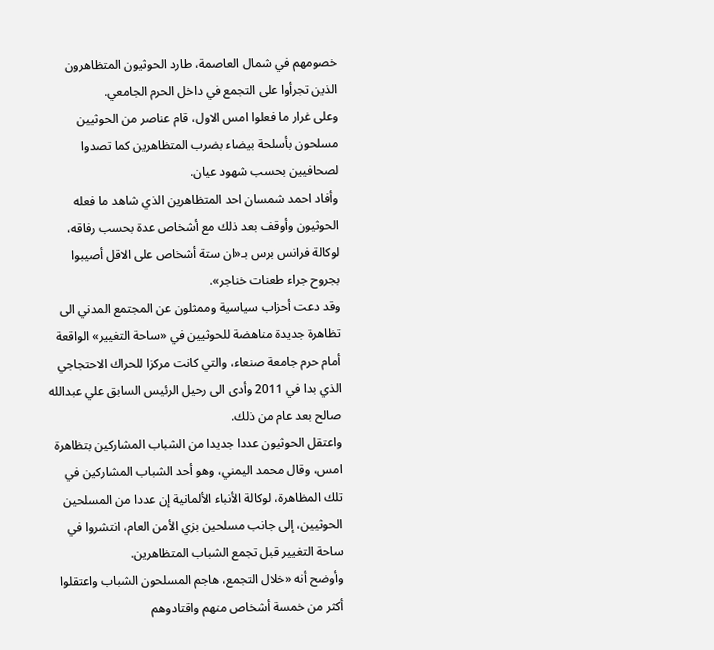خصومهم في شمال العاصمة، طارد الحوثيون المتظاهرون الذين تجرأوا على التجمع في داخل الحرم الجامعي.
وعلى غرار ما فعلوا امس الاول، قام عناصر من الحوثيين مسلحون بأسلحة بيضاء بضرب المتظاهرين كما تصدوا لصحافيين بحسب شهود عيان.
وأفاد احمد شمسان احد المتظاهرين الذي شاهد ما فعله الحوثيون وأوقف بعد ذلك مع أشخاص عدة بحسب رفاقه، لوكالة فرانس برس بـ«ان ستة أشخاص على الاقل أصيبوا بجروح جراء طعنات خناجر».
وقد دعت أحزاب سياسية وممثلون عن المجتمع المدني الى تظاهرة جديدة مناهضة للحوثيين في «ساحة التغيير» الواقعة أمام حرم جامعة صنعاء، والتي كانت مركزا للحراك الاحتجاجي الذي بدا في 2011 وأدى الى رحيل الرئيس السابق علي عبدالله صالح بعد عام من ذلك.
واعتقل الحوثيون عددا جديدا من الشباب المشاركين بتظاهرة امس، وقال محمد اليمني، وهو أحد الشباب المشاركين في تلك المظاهرة، لوكالة الأنباء الألمانية إن عددا من المسلحين الحوثيين، إلى جانب مسلحين بزي الأمن العام، انتشروا في ساحة التغيير قبل تجمع الشباب المتظاهرين.
وأوضح أنه «خلال التجمع، هاجم المسلحون الشباب واعتقلوا أكثر من خمسة أشخاص منهم واقتادوهم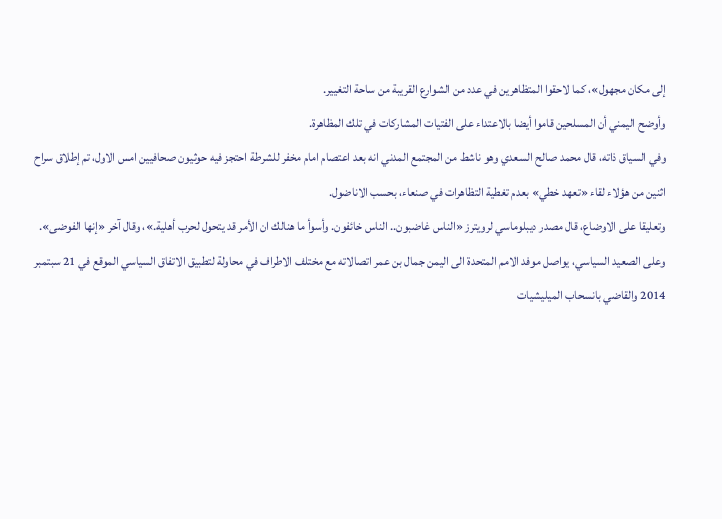إلى مكان مجهول»، كما لاحقوا المتظاهرين في عدد من الشوارع القريبة من ساحة التغيير.
وأوضح اليمني أن المسلحين قاموا أيضا بالاعتداء على الفتيات المشاركات في تلك المظاهرة.
وفي السياق ذاته، قال محمد صالح السعدي وهو ناشط من المجتمع المدني انه بعد اعتصام امام مخفر للشرطة احتجز فيه حوثيون صحافيين امس الاول، تم إطلاق سراح اثنين من هؤلاء لقاء «تعهد خطي» بعدم تغطية التظاهرات في صنعاء، بحسب الاناضول.
وتعليقا على الاوضاع، قال مصدر ديبلوماسي لرويترز «الناس غاضبون.. الناس خائفون. وأسوأ ما هنالك ان الأمر قد يتحول لحرب أهلية.»، وقال آخر «إنها الفوضى».
وعلى الصعيد السياسي، يواصل موفد الامم المتحدة الى اليمن جمال بن عمر اتصالاته مع مختلف الاطراف في محاولة لتطبيق الاتفاق السياسي الموقع في 21 سبتمبر 2014 والقاضي بانسحاب الميليشيات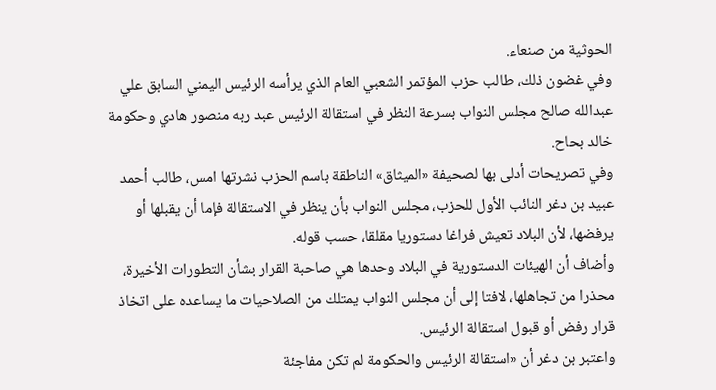الحوثية من صنعاء.
وفي غضون ذلك، طالب حزب المؤتمر الشعبي العام الذي يرأسه الرئيس اليمني السابق علي عبدالله صالح مجلس النواب بسرعة النظر في استقالة الرئيس عبد ربه منصور هادي وحكومة خالد بحاح.
وفي تصريحات أدلى بها لصحيفة «الميثاق» الناطقة باسم الحزب نشرتها امس، طالب أحمد عبيد بن دغر النائب الأول للحزب، مجلس النواب بأن ينظر في الاستقالة فإما أن يقبلها أو يرفضها، لأن البلاد تعيش فراغا دستوريا مقلقا، حسب قوله.
وأضاف أن الهيئات الدستورية في البلاد وحدها هي صاحبة القرار بشأن التطورات الأخيرة، محذرا من تجاهلها، لافتا إلى أن مجلس النواب يمتلك من الصلاحيات ما يساعده على اتخاذ قرار رفض أو قبول استقالة الرئيس.
واعتبر بن دغر أن «استقالة الرئيس والحكومة لم تكن مفاجئة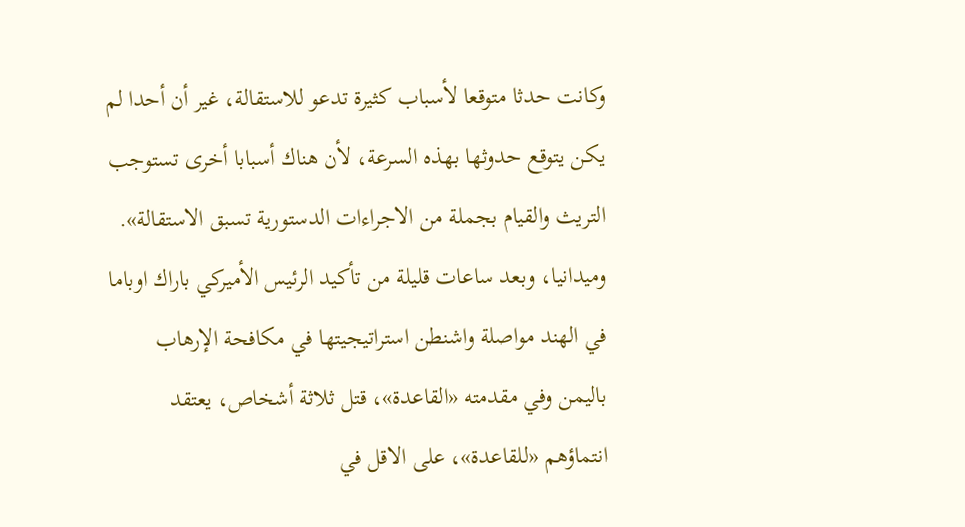وكانت حدثا متوقعا لأسباب كثيرة تدعو للاستقالة، غير أن أحدا لم يكن يتوقع حدوثها بهذه السرعة، لأن هناك أسبابا أخرى تستوجب التريث والقيام بجملة من الاجراءات الدستورية تسبق الاستقالة».
وميدانيا، وبعد ساعات قليلة من تأكيد الرئيس الأميركي باراك اوباما في الهند مواصلة واشنطن استراتيجيتها في مكافحة الإرهاب باليمن وفي مقدمته «القاعدة»، قتل ثلاثة أشخاص، يعتقد انتماؤهم «للقاعدة»، على الاقل في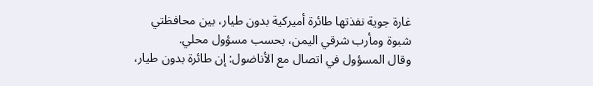غارة جوية نفذتها طائرة أميركية بدون طيار، بين محافظتي شبوة ومأرب شرقي اليمن، بحسب مسؤول محلي.
وقال المسؤول في اتصال مع الأناضول: إن طائرة بدون طيار،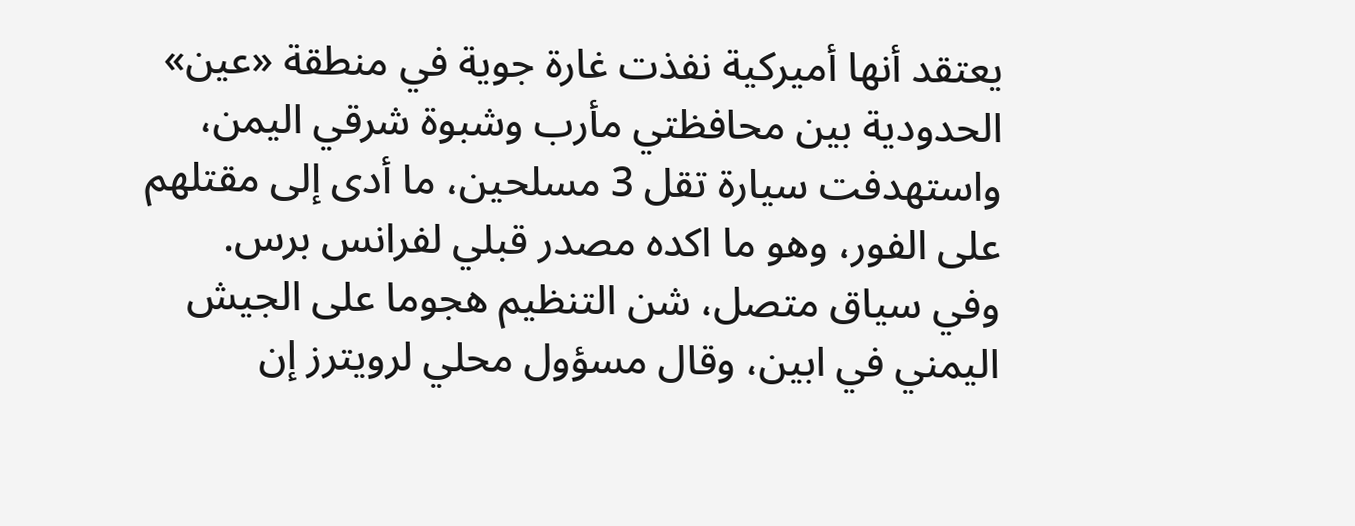يعتقد أنها أميركية نفذت غارة جوية في منطقة «عين» الحدودية بين محافظتي مأرب وشبوة شرقي اليمن، واستهدفت سيارة تقل 3 مسلحين، ما أدى إلى مقتلهم على الفور، وهو ما اكده مصدر قبلي لفرانس برس.
وفي سياق متصل، شن التنظيم هجوما على الجيش اليمني في ابين، وقال مسؤول محلي لرويترز إن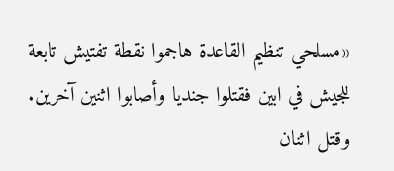«مسلحي تنظيم القاعدة هاجموا نقطة تفتيش تابعة للجيش في ابين فقتلوا جنديا وأصابوا اثنين آخرين. وقتل اثنان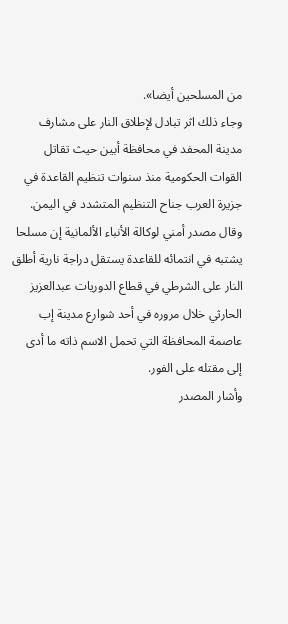من المسلحين أيضا».
وجاء ذلك اثر تبادل لإطلاق النار على مشارف مدينة المحفد في محافظة أبين حيث تقاتل القوات الحكومية منذ سنوات تنظيم القاعدة في جزيرة العرب جناح التنظيم المتشدد في اليمن.
وقال مصدر أمني لوكالة الأنباء الألمانية إن مسلحا يشتبه في انتمائه للقاعدة يستقل دراجة نارية أطلق النار على الشرطي في قطاع الدوريات عبدالعزيز الحارثي خلال مروره في أحد شوارع مدينة إب عاصمة المحافظة التي تحمل الاسم ذاته ما أدى إلى مقتله على الفور.
وأشار المصدر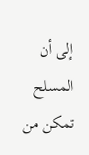إلى أن المسلح تمكن من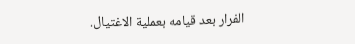الفرار بعد قيامه بعملية الاغتيال.